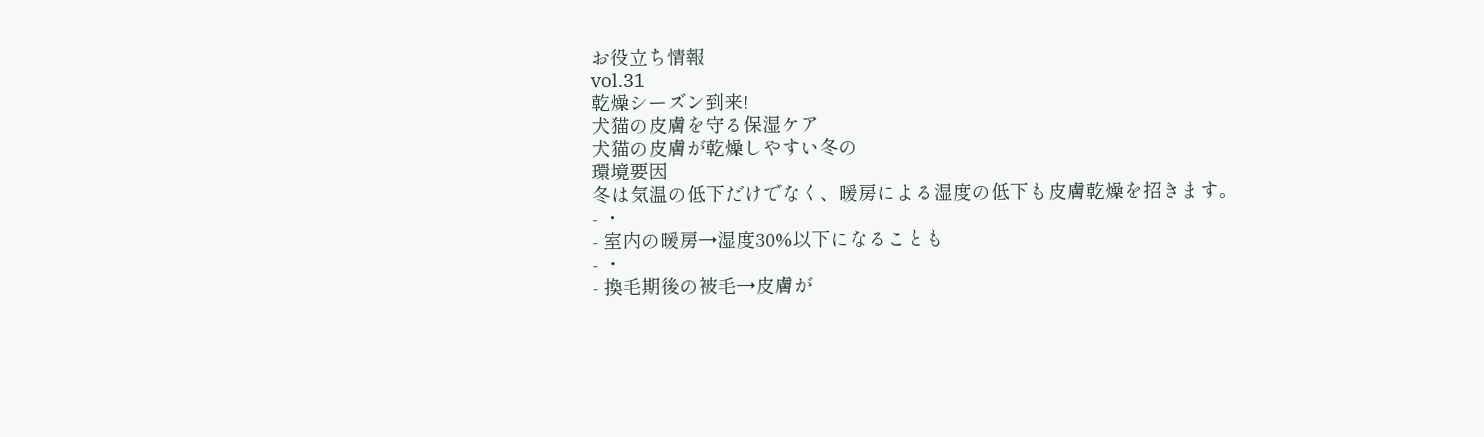お役立ち情報
vol.31
乾燥シーズン到来!
犬猫の皮膚を守る保湿ケア
犬猫の皮膚が乾燥しやすい冬の
環境要因
冬は気温の低下だけでなく、暖房による湿度の低下も皮膚乾燥を招きます。
- ・
- 室内の暖房→湿度30%以下になることも
- ・
- 換毛期後の被毛→皮膚が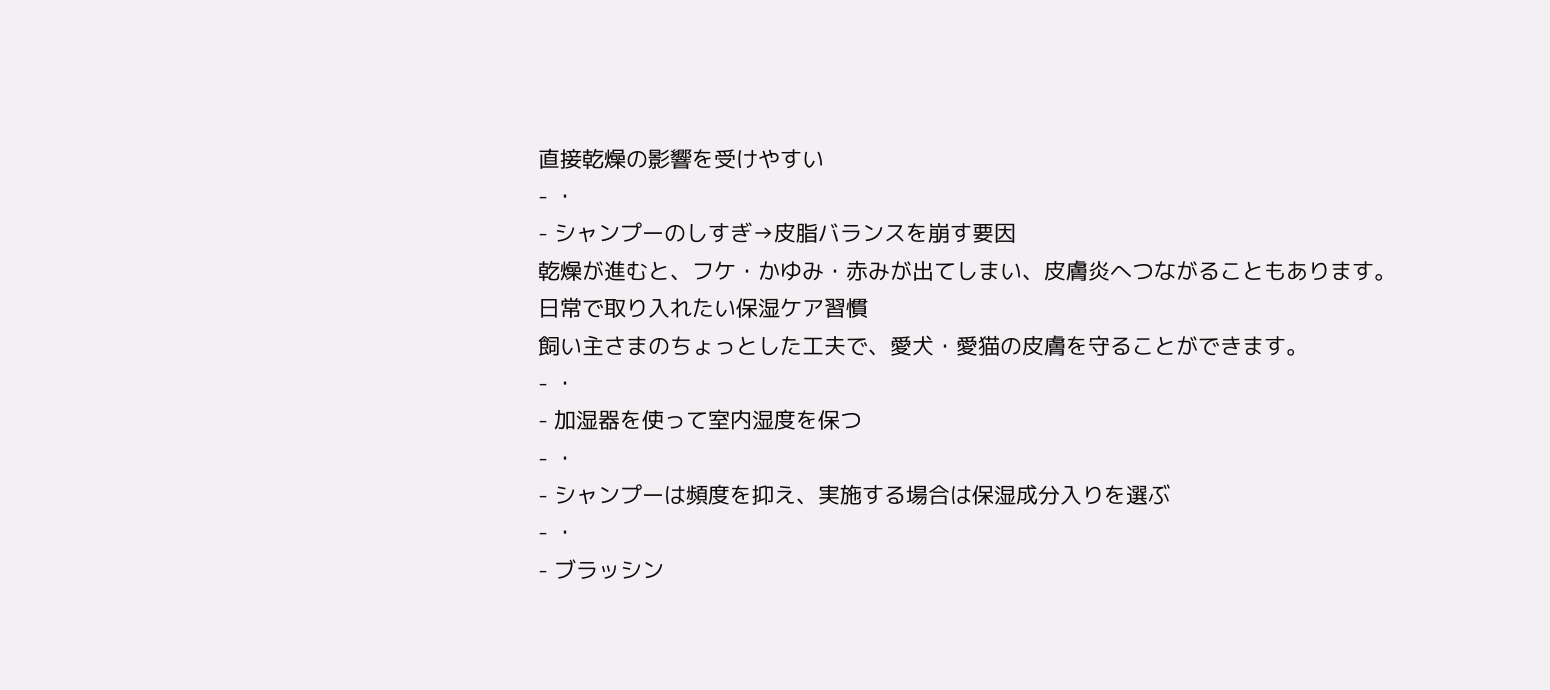直接乾燥の影響を受けやすい
- ・
- シャンプーのしすぎ→皮脂バランスを崩す要因
乾燥が進むと、フケ・かゆみ・赤みが出てしまい、皮膚炎へつながることもあります。
日常で取り入れたい保湿ケア習慣
飼い主さまのちょっとした工夫で、愛犬・愛猫の皮膚を守ることができます。
- ・
- 加湿器を使って室内湿度を保つ
- ・
- シャンプーは頻度を抑え、実施する場合は保湿成分入りを選ぶ
- ・
- ブラッシン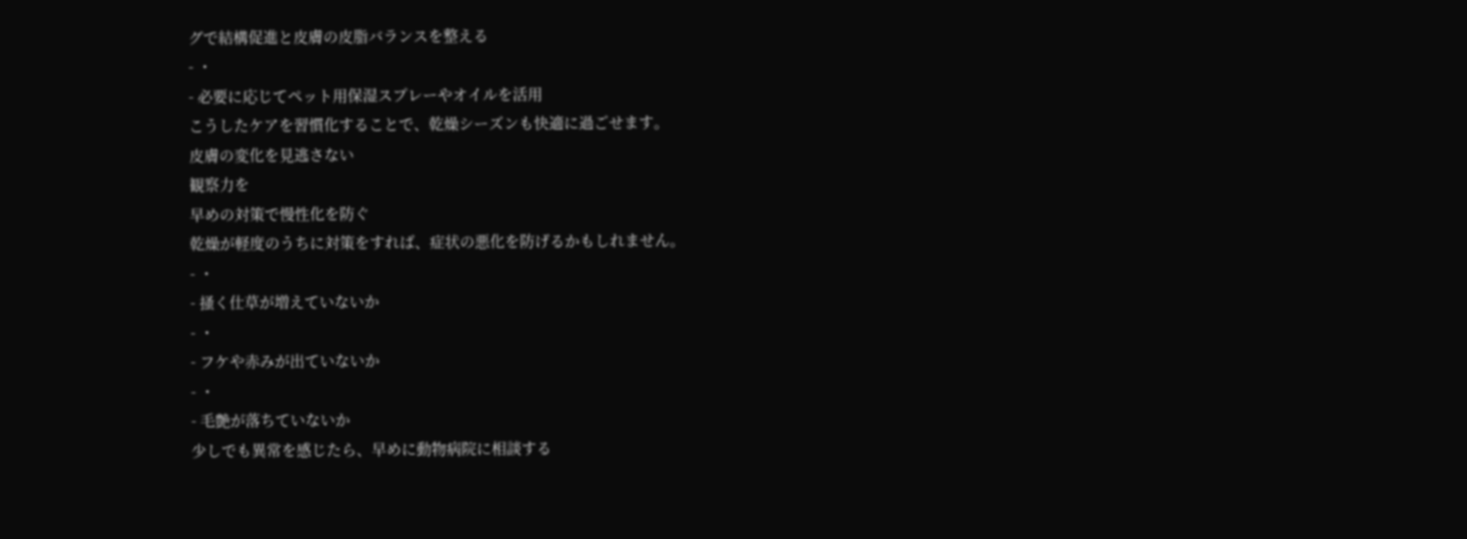グで結構促進と皮膚の皮脂バランスを整える
- ・
- 必要に応じてペット用保湿スプレーやオイルを活用
こうしたケアを習慣化することで、乾燥シーズンも快適に過ごせます。
皮膚の変化を見逃さない
観察力を
早めの対策で慢性化を防ぐ
乾燥が軽度のうちに対策をすれば、症状の悪化を防げるかもしれません。
- ・
- 掻く仕草が増えていないか
- ・
- フケや赤みが出ていないか
- ・
- 毛艶が落ちていないか
少しでも異常を感じたら、早めに動物病院に相談する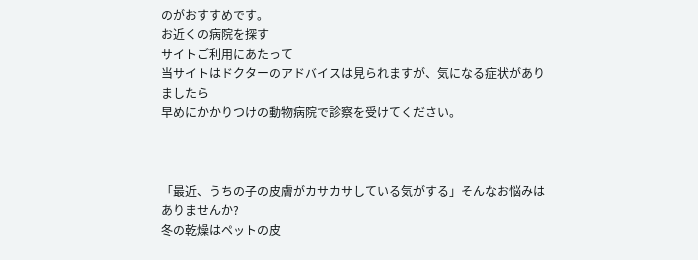のがおすすめです。
お近くの病院を探す
サイトご利用にあたって
当サイトはドクターのアドバイスは見られますが、気になる症状がありましたら
早めにかかりつけの動物病院で診察を受けてください。



「最近、うちの子の皮膚がカサカサしている気がする」そんなお悩みはありませんか?
冬の乾燥はペットの皮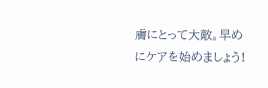膚にとって大敵。早めにケアを始めましょう!